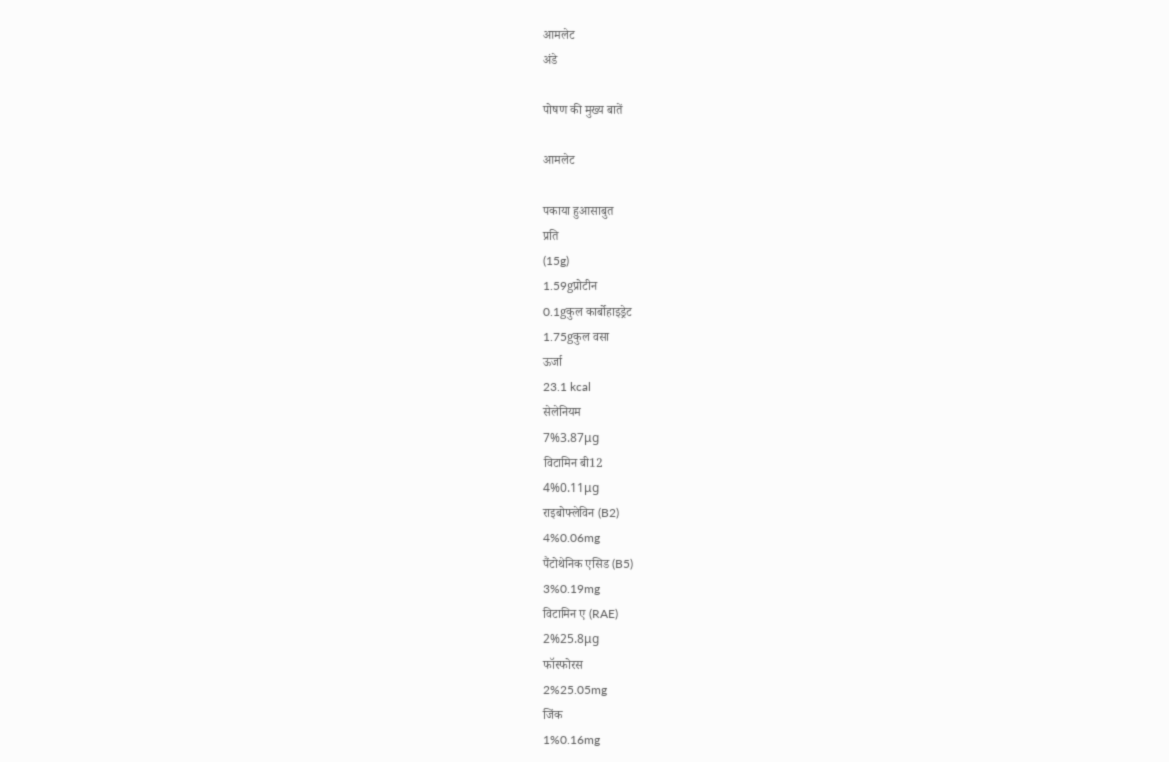आमलेट
अंडे

पोषण की मुख्य बातें

आमलेट

पकाया हुआसाबुत
प्रति
(15g)
1.59gप्रोटीन
0.1gकुल कार्बोहाइड्रेट
1.75gकुल वसा
ऊर्जा
23.1 kcal
सेलेनियम
7%3.87μg
विटामिन बी12
4%0.11μg
राइबोफ्लेविन (B2)
4%0.06mg
पैंटोथेनिक एसिड (B5)
3%0.19mg
विटामिन ए (RAE)
2%25.8μg
फॉस्फोरस
2%25.05mg
जिंक
1%0.16mg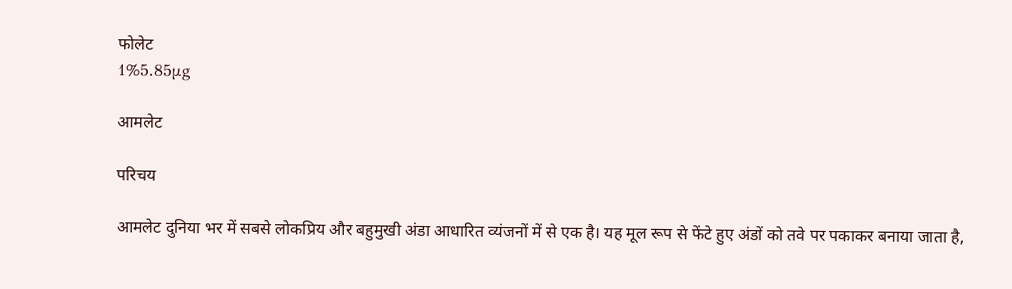फोलेट
1%5.85μg

आमलेट

परिचय

आमलेट दुनिया भर में सबसे लोकप्रिय और बहुमुखी अंडा आधारित व्यंजनों में से एक है। यह मूल रूप से फेंटे हुए अंडों को तवे पर पकाकर बनाया जाता है,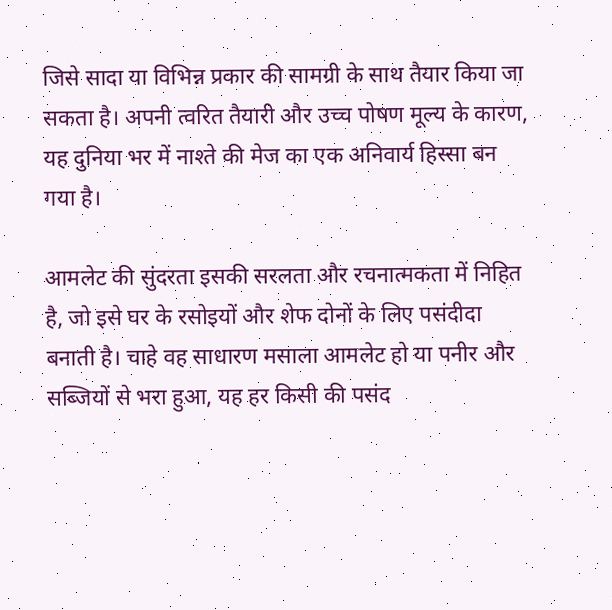जिसे सादा या विभिन्न प्रकार की सामग्री के साथ तैयार किया जा सकता है। अपनी त्वरित तैयारी और उच्च पोषण मूल्य के कारण, यह दुनिया भर में नाश्ते की मेज का एक अनिवार्य हिस्सा बन गया है।

आमलेट की सुंदरता इसकी सरलता और रचनात्मकता में निहित है, जो इसे घर के रसोइयों और शेफ दोनों के लिए पसंदीदा बनाती है। चाहे वह साधारण मसाला आमलेट हो या पनीर और सब्जियों से भरा हुआ, यह हर किसी की पसंद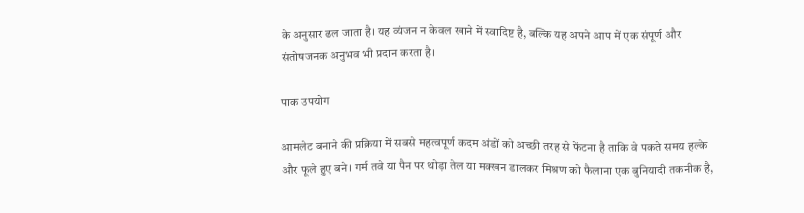के अनुसार ढल जाता है। यह व्यंजन न केवल खाने में स्वादिष्ट है, बल्कि यह अपने आप में एक संपूर्ण और संतोषजनक अनुभव भी प्रदान करता है।

पाक उपयोग

आमलेट बनाने की प्रक्रिया में सबसे महत्वपूर्ण कदम अंडों को अच्छी तरह से फेंटना है ताकि वे पकते समय हल्के और फूले हुए बने। गर्म तवे या पैन पर थोड़ा तेल या मक्खन डालकर मिश्रण को फैलाना एक बुनियादी तकनीक है,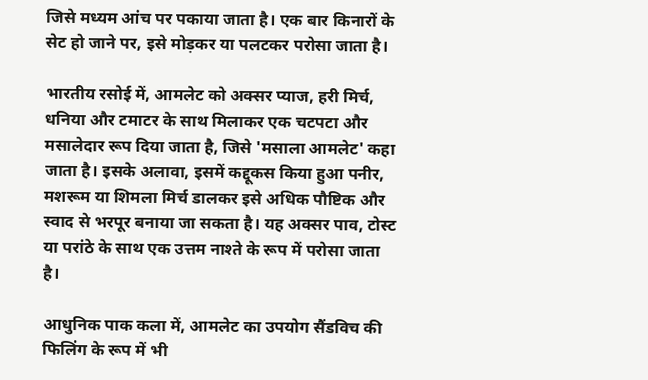जिसे मध्यम आंच पर पकाया जाता है। एक बार किनारों के सेट हो जाने पर, इसे मोड़कर या पलटकर परोसा जाता है।

भारतीय रसोई में, आमलेट को अक्सर प्याज, हरी मिर्च, धनिया और टमाटर के साथ मिलाकर एक चटपटा और मसालेदार रूप दिया जाता है, जिसे 'मसाला आमलेट' कहा जाता है। इसके अलावा, इसमें कद्दूकस किया हुआ पनीर, मशरूम या शिमला मिर्च डालकर इसे अधिक पौष्टिक और स्वाद से भरपूर बनाया जा सकता है। यह अक्सर पाव, टोस्ट या परांठे के साथ एक उत्तम नाश्ते के रूप में परोसा जाता है।

आधुनिक पाक कला में, आमलेट का उपयोग सैंडविच की फिलिंग के रूप में भी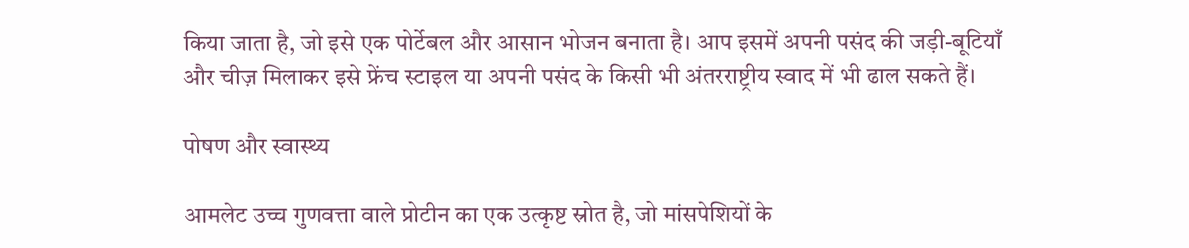किया जाता है, जो इसे एक पोर्टेबल और आसान भोजन बनाता है। आप इसमें अपनी पसंद की जड़ी-बूटियाँ और चीज़ मिलाकर इसे फ्रेंच स्टाइल या अपनी पसंद के किसी भी अंतरराष्ट्रीय स्वाद में भी ढाल सकते हैं।

पोषण और स्वास्थ्य

आमलेट उच्च गुणवत्ता वाले प्रोटीन का एक उत्कृष्ट स्रोत है, जो मांसपेशियों के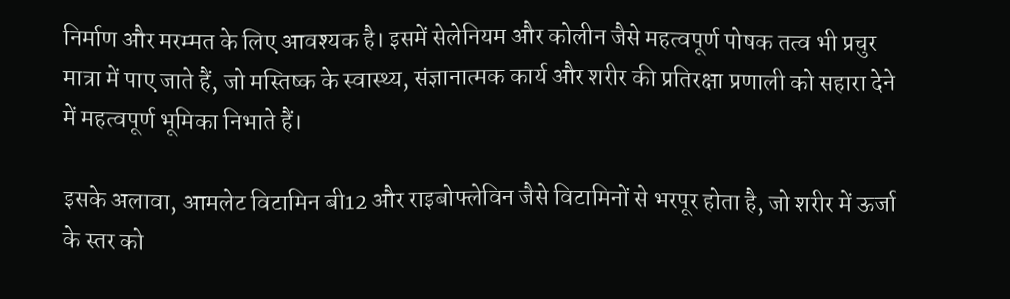निर्माण और मरम्मत के लिए आवश्यक है। इसमें सेलेनियम और कोलीन जैसे महत्वपूर्ण पोषक तत्व भी प्रचुर मात्रा में पाए जाते हैं, जो मस्तिष्क के स्वास्थ्य, संज्ञानात्मक कार्य और शरीर की प्रतिरक्षा प्रणाली को सहारा देने में महत्वपूर्ण भूमिका निभाते हैं।

इसके अलावा, आमलेट विटामिन बी12 और राइबोफ्लेविन जैसे विटामिनों से भरपूर होता है, जो शरीर में ऊर्जा के स्तर को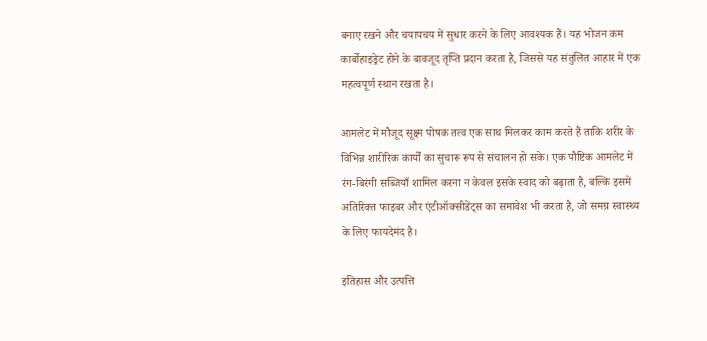बनाए रखने और चयापचय में सुधार करने के लिए आवश्यक हैं। यह भोजन कम कार्बोहाइड्रेट होने के बावजूद तृप्ति प्रदान करता है, जिससे यह संतुलित आहार में एक महत्वपूर्ण स्थान रखता है।

आमलेट में मौजूद सूक्ष्म पोषक तत्व एक साथ मिलकर काम करते हैं ताकि शरीर के विभिन्न शारीरिक कार्यों का सुचारू रूप से संचालन हो सके। एक पौष्टिक आमलेट में रंग-बिरंगी सब्जियाँ शामिल करना न केवल इसके स्वाद को बढ़ाता है, बल्कि इसमें अतिरिक्त फाइबर और एंटीऑक्सीडेंट्स का समावेश भी करता है, जो समग्र स्वास्थ्य के लिए फायदेमंद है।

इतिहास और उत्पत्ति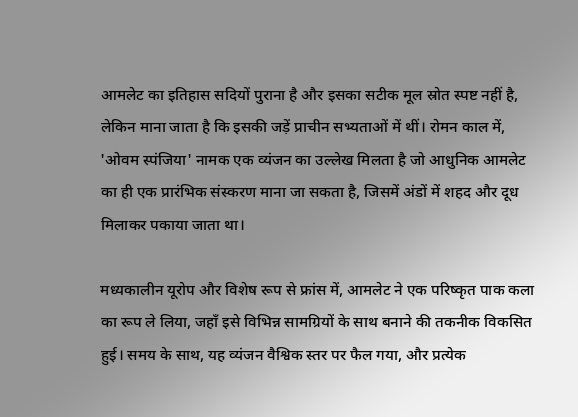आमलेट का इतिहास सदियों पुराना है और इसका सटीक मूल स्रोत स्पष्ट नहीं है, लेकिन माना जाता है कि इसकी जड़ें प्राचीन सभ्यताओं में थीं। रोमन काल में, 'ओवम स्पंजिया' नामक एक व्यंजन का उल्लेख मिलता है जो आधुनिक आमलेट का ही एक प्रारंभिक संस्करण माना जा सकता है, जिसमें अंडों में शहद और दूध मिलाकर पकाया जाता था।

मध्यकालीन यूरोप और विशेष रूप से फ्रांस में, आमलेट ने एक परिष्कृत पाक कला का रूप ले लिया, जहाँ इसे विभिन्न सामग्रियों के साथ बनाने की तकनीक विकसित हुई। समय के साथ, यह व्यंजन वैश्विक स्तर पर फैल गया, और प्रत्येक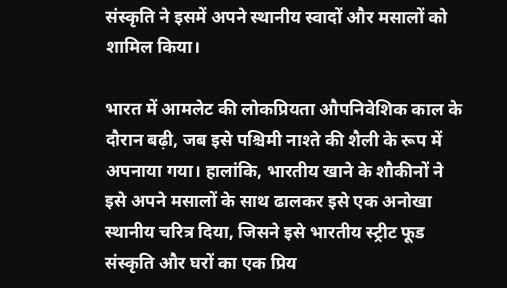संस्कृति ने इसमें अपने स्थानीय स्वादों और मसालों को शामिल किया।

भारत में आमलेट की लोकप्रियता औपनिवेशिक काल के दौरान बढ़ी, जब इसे पश्चिमी नाश्ते की शैली के रूप में अपनाया गया। हालांकि, भारतीय खाने के शौकीनों ने इसे अपने मसालों के साथ ढालकर इसे एक अनोखा स्थानीय चरित्र दिया, जिसने इसे भारतीय स्ट्रीट फूड संस्कृति और घरों का एक प्रिय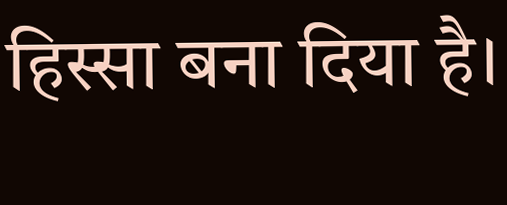हिस्सा बना दिया है।